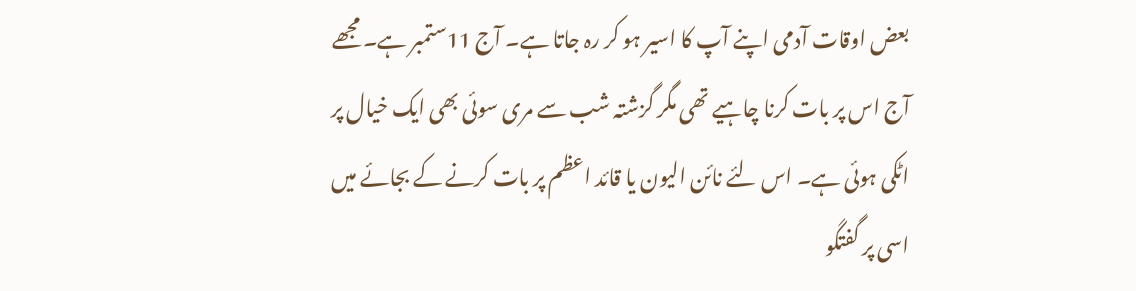بعض اوقات آدمی اپنے آپ کا اسیر ہو کر رہ جاتا ہے۔ آج 11ستمبر ہے۔ مجھے آج اس پر بات کرنا چاہیے تھی مگر گزشتہ شب سے مری سوئی بھی ایک خیال پر اٹکی ہوئی ہے۔ اس لئے نائن الیون یا قائد اعظم پر بات کرنے کے بجائے میں اسی پر گفتگو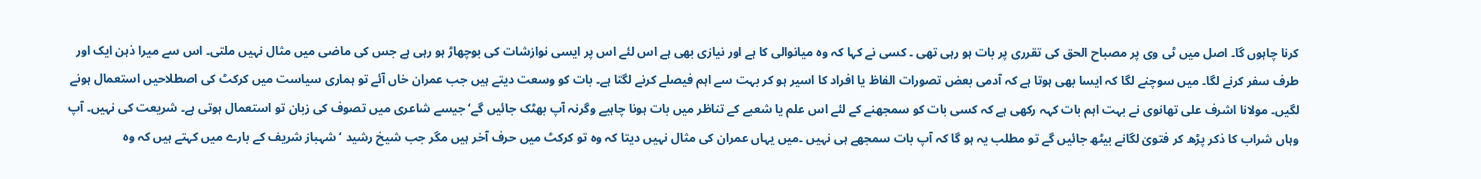کرنا چاہوں گا۔ اصل میں ٹی وی پر مصباح الحق کی تقرری پر بات ہو رہی تھی ۔ کسی نے کہا کہ وہ میانوالی کا ہے اور نیازی بھی ہے اس لئے اس پر ایسی نوازشات کی بوچھاڑ ہو رہی ہے جس کی ماضی میں مثال نہیں ملتی۔ اس سے میرا ذہن ایک اور طرف سفر کرنے لگا۔ میں سوچنے لگا کہ ایسا بھی ہوتا ہے کہ آدمی بعض تصورات الفاظ یا افراد کا اسیر ہو کر بہت سے اہم فیصلے کرنے لگتا ہے۔ بات کو وسعت دیتے ہیں جب عمران خاں آئے تو ہماری سیاست میں کرکٹ کی اصطلاحیں استعمال ہونے لگیں۔ مولانا اشرف علی تھانوی نے بہت اہم بات کہہ رکھی ہے کہ کسی بات کو سمجھنے کے لئے اس علم یا شعبے کے تناظر میں بات ہونا چاہیے وگرنہ آپ بھٹک جائیں گے‘ جیسے شاعری میں تصوف کی زبان تو استعمال ہوتی ہے۔ شریعت کی نہیں۔ آپ وہاں شراب کا ذکر پڑھ کر فتویٰ لگانے بیٹھ جائیں گے تو مطلب یہ ہو گا کہ آپ بات سمجھے ہی نہیں ۔میں یہاں عمران کی مثال نہیں دیتا کہ وہ تو کرکٹ میں حرف آخر ہیں مگر جب شیخ رشید ‘ شہباز شریف کے بارے میں کہتے ہیں کہ وہ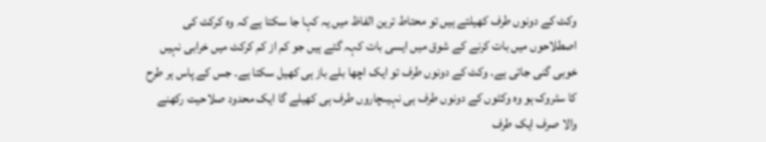وکٹ کے دونوں طرف کھیلتے ہیں تو محتاط ترین الفاظ میں یہ کہا جا سکتا ہے کہ وہ کرکٹ کی اصطلاحوں میں بات کرنے کے شوق میں ایسی بات کہہ گئے ہیں جو کم از کم کرکٹ میں خرابی نہیں خوبی گنی جاتی ہے۔ وکٹ کے دونوں طرف تو ایک اچھا بلے باز ہی کھیل سکتا ہے۔ جس کے پاس ہر طرح کا سٹروک ہو وہ وکٹوں کے دونوں طرف ہی نہیںچاروں طرف ہی کھیلے گا ایک محدود صلاحیت رکھنے والا صرف ایک طرف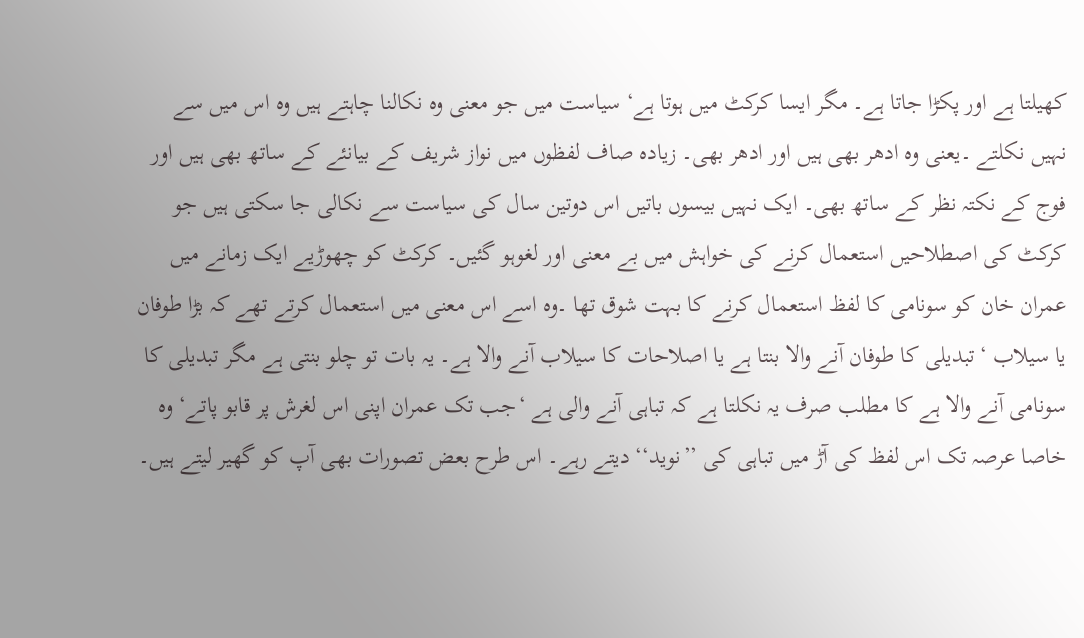کھیلتا ہے اور پکڑا جاتا ہے۔ مگر ایسا کرکٹ میں ہوتا ہے‘ سیاست میں جو معنی وہ نکالنا چاہتے ہیں وہ اس میں سے نہیں نکلتے ۔یعنی وہ ادھر بھی ہیں اور ادھر بھی۔ زیادہ صاف لفظوں میں نواز شریف کے بیانئے کے ساتھ بھی ہیں اور فوج کے نکتہ نظر کے ساتھ بھی۔ ایک نہیں بیسوں باتیں اس دوتین سال کی سیاست سے نکالی جا سکتی ہیں جو کرکٹ کی اصطلاحیں استعمال کرنے کی خواہش میں بے معنی اور لغوہو گئیں۔ کرکٹ کو چھوڑیے ایک زمانے میں عمران خان کو سونامی کا لفظ استعمال کرنے کا بہت شوق تھا ۔وہ اسے اس معنی میں استعمال کرتے تھے کہ بڑا طوفان یا سیلاب ‘تبدیلی کا طوفان آنے والا بنتا ہے یا اصلاحات کا سیلاب آنے والا ہے۔ یہ بات تو چلو بنتی ہے مگر تبدیلی کا سونامی آنے والا ہے کا مطلب صرف یہ نکلتا ہے کہ تباہی آنے والی ہے ‘جب تک عمران اپنی اس لغرش پر قابو پاتے‘ وہ خاصا عرصہ تک اس لفظ کی آڑ میں تباہی کی ’’نوید‘‘ دیتے رہے۔ اس طرح بعض تصورات بھی آپ کو گھیر لیتے ہیں۔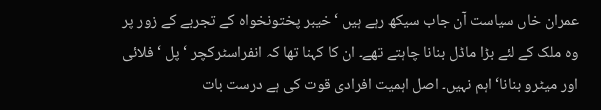عمران خاں سیاست آن جاب سیکھ رہے ہیں ‘خیبر پختونخواہ کے تجربے کے زور پر وہ ملک کے لئے بڑا ماڈل بنانا چاہتے تھے۔ ان کا کہنا تھا کہ انفراسٹرکچر ‘ پل ‘ فلائی اور میٹرو بنانا‘ اہم نہیں۔ اصل اہمیت افرادی قوت کی ہے درست بات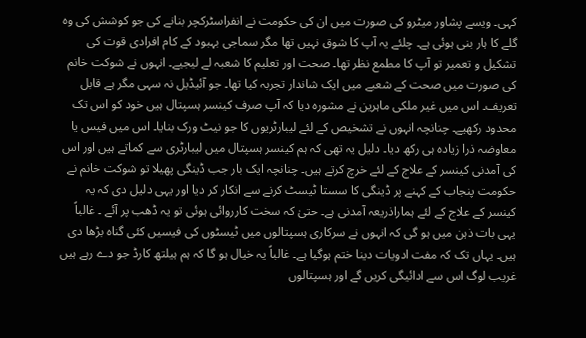کہی۔ ویسے پشاور میٹرو کی صورت میں ان کی حکومت نے انفراسٹرکچر بنانے کی جو کوشش کی وہ گلے کا ہار بنی ہوئی ہے۔ چلئے یہ آپ کا شوق نہیں تھا مگر سماجی بہبود کے کام افرادی قوت کی تشکیل و تعمیر تو آپ کا مطمع نظر تھا۔ صحت اور تعلیم کا شعبہ لے لیجیے۔ انہوں نے شوکت خانم کی صورت میں صحت کے شعبے میں ایک شاندار تجربہ کیا تھا۔ جو آئیڈیل نہ سہی مگر ہے قابل تعریف۔ اس میں غیر ملکی ماہرین نے مشورہ دیا کہ آپ صرف کینسر ہسپتال ہیں خود کو اس تک محدود رکھیے۔ چنانچہ انہوں نے تشخیص کے لئے لیبارٹریوں کا جو نیٹ ورک بنایا۔ اس میں فیس یا معاوضہ ذرا زیادہ ہی رکھ دیا۔ دلیل یہ تھی کہ ہم کینسر ہسپتال میں لیبارٹری سے کماتے ہیں اور اس کی آمدنی کینسر کے علاج کے لئے خرچ کرتے ہیں۔ چنانچہ ایک بار جب ڈینگی پھیلا تو شوکت خانم نے حکومت پنجاب کے کہنے پر ڈینگی کا سستا ٹیسٹ کرنے سے انکار کر دیا اور یہی دلیل دی کہ یہ کینسر کے علاج کے لئے ہماراذریعہ آمدنی ہے۔ حتیٰ کہ سخت کارروائی ہوئی تو یہ ڈھب پر آئے ۔ غالباً یہی بات ذہن میں ہو گی کہ انہوں نے سرکاری ہسپتالوں میں ٹیسٹوں کی فیسیں کئی گناہ بڑھا دی ہیں۔ یہاں تک کہ مفت ادویات دینا ختم ہوگیا ہے۔ غالباً یہ خیال ہو گا کہ ہم ہیلتھ کارڈ جو دے رہے ہیں غریب لوگ اس سے ادائیگی کریں گے اور ہسپتالوں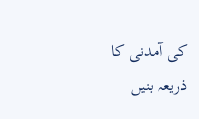کی آمدنی کا ذریعہ بنیں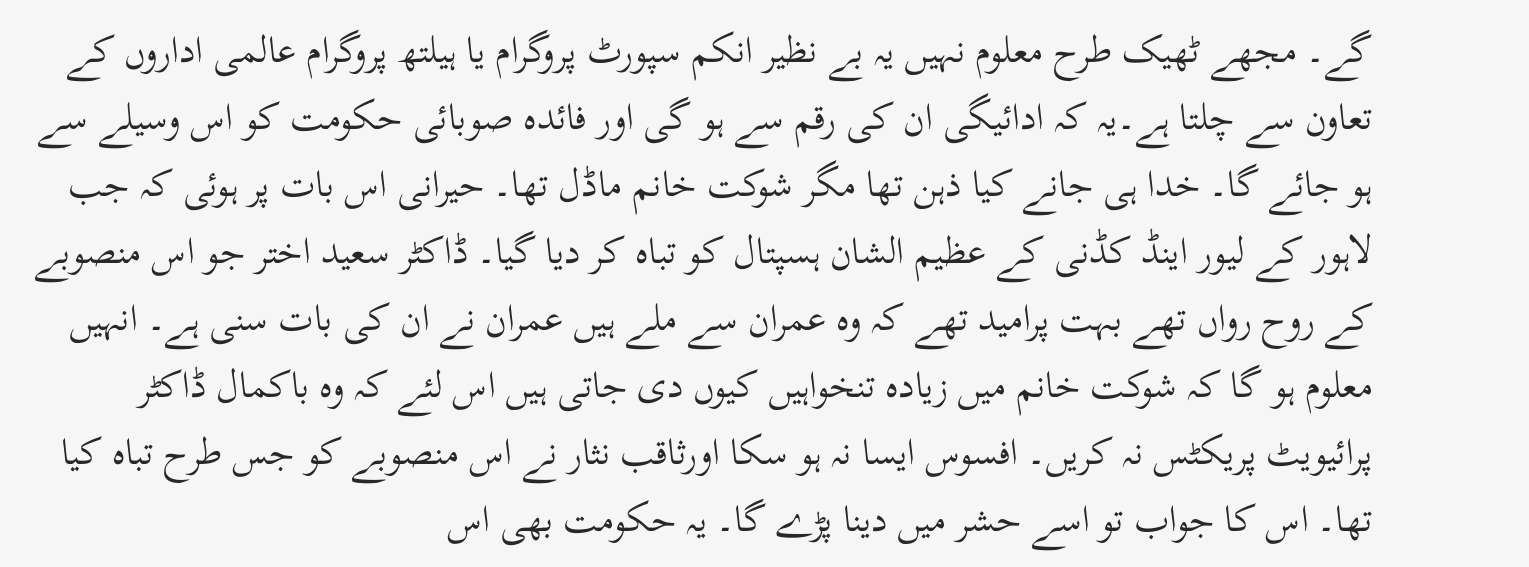گے۔ مجھے ٹھیک طرح معلوم نہیں یہ بے نظیر انکم سپورٹ پروگرام یا ہیلتھ پروگرام عالمی اداروں کے تعاون سے چلتا ہے۔یہ کہ ادائیگی ان کی رقم سے ہو گی اور فائدہ صوبائی حکومت کو اس وسیلے سے ہو جائے گا۔ خدا ہی جانے کیا ذہن تھا مگر شوکت خانم ماڈل تھا۔ حیرانی اس بات پر ہوئی کہ جب لاہور کے لیور اینڈ کڈنی کے عظیم الشان ہسپتال کو تباہ کر دیا گیا۔ ڈاکٹر سعید اختر جو اس منصوبے کے روح رواں تھے بہت پرامید تھے کہ وہ عمران سے ملے ہیں عمران نے ان کی بات سنی ہے۔ انہیں معلوم ہو گا کہ شوکت خانم میں زیادہ تنخواہیں کیوں دی جاتی ہیں اس لئے کہ وہ باکمال ڈاکٹر پرائیویٹ پریکٹس نہ کریں۔ افسوس ایسا نہ ہو سکا اورثاقب نثار نے اس منصوبے کو جس طرح تباہ کیا تھا۔ اس کا جواب تو اسے حشر میں دینا پڑے گا۔ یہ حکومت بھی اس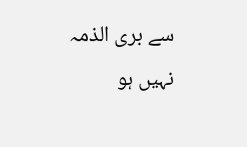سے بری الذمہ نہیں ہو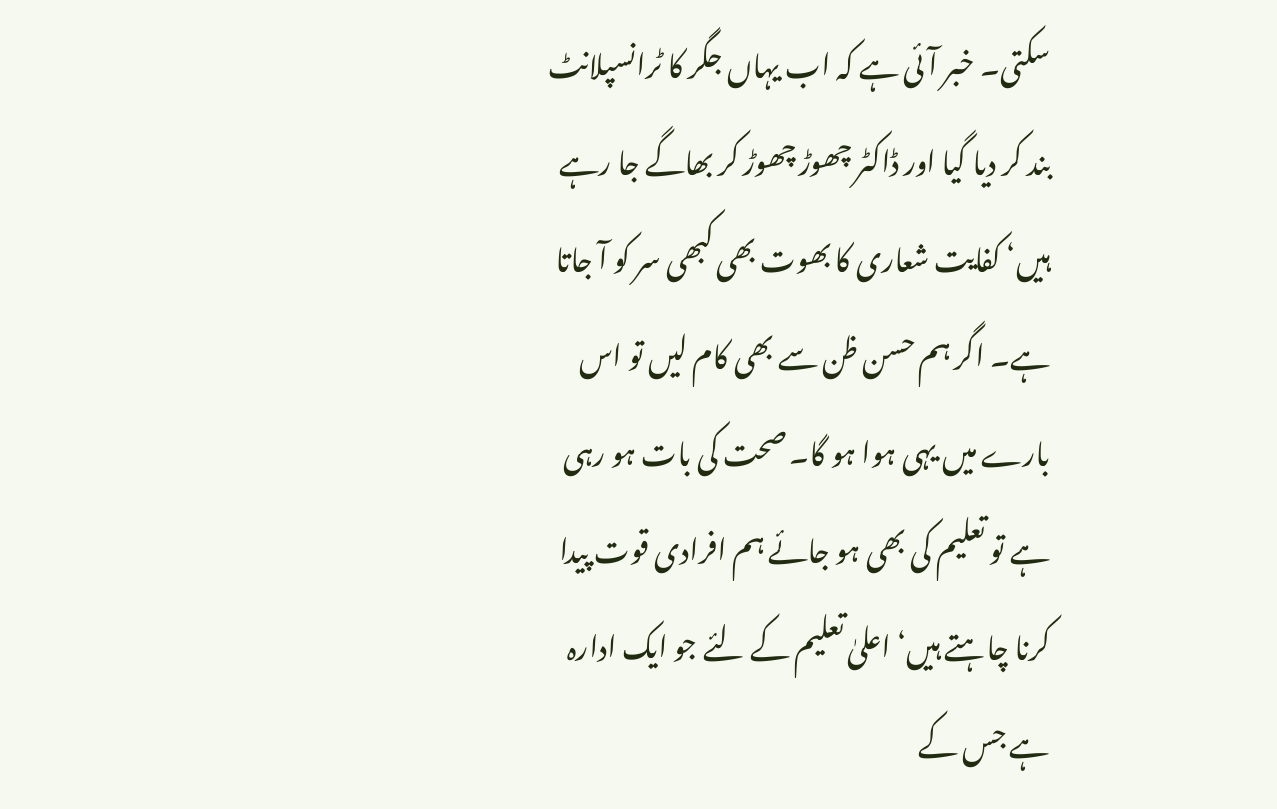سکتی۔ خبر آئی ہے کہ اب یہاں جگر کا ٹرانسپلانٹ بند کر دیا گیا اور ڈاکٹر چھوڑ چھوڑ کر بھاگے جا رہے ہیں‘ کفایت شعاری کا بھوت بھی کبھی سر کو آ جاتا ہے۔ اگر ہم حسن ظن سے بھی کام لیں تو اس بارے میں یہی ہوا ہو گا۔ صحت کی بات ہو رہی ہے تو تعلیم کی بھی ہو جائے ہم افرادی قوت پیدا کرنا چاہتے ہیں‘ اعلیٰ تعلیم کے لئے جو ایک ادارہ ہے جس کے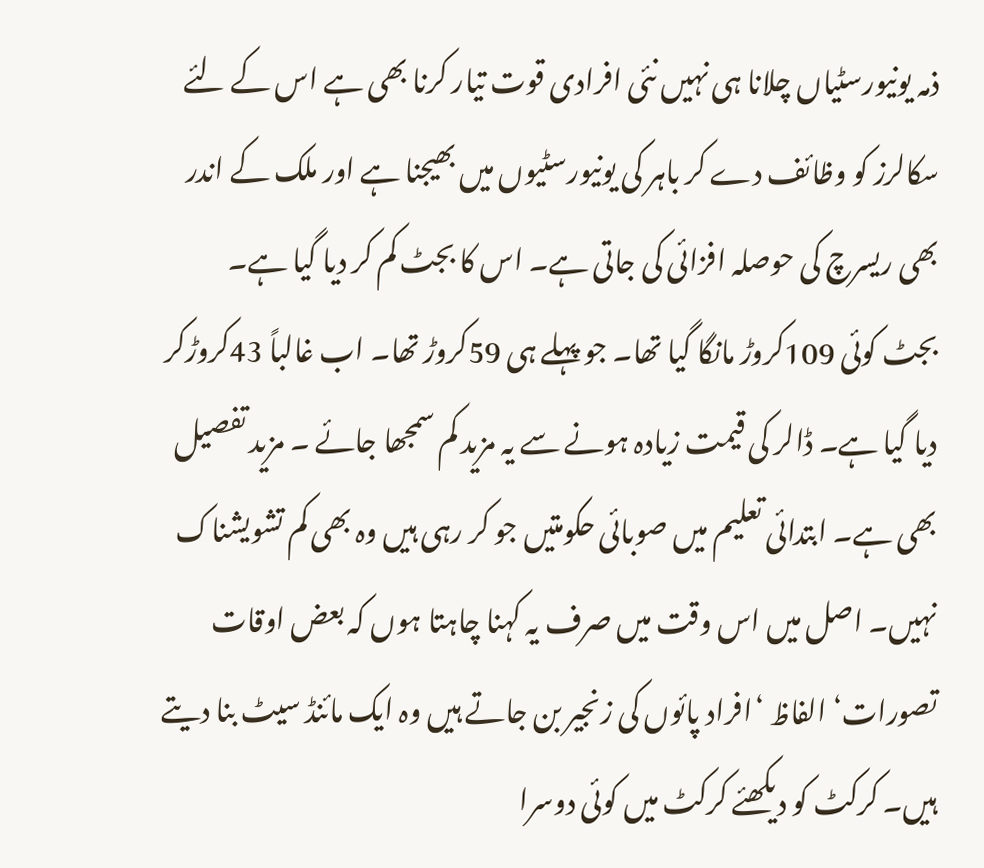ذمہ یونیورسٹیاں چلانا ہی نہیں نئی افرادی قوت تیار کرنا بھی ہے اس کے لئے سکالرز کو وظائف دے کر باہر کی یونیورسٹیوں میں بھیجنا ہے اور ملک کے اندر بھی ریسرچ کی حوصلہ افزائی کی جاتی ہے۔ اس کا بجٹ کم کر دیا گیا ہے۔ بجٹ کوئی 109کروڑ مانگا گیا تھا۔ جو پہلے ہی 59کروڑ تھا۔ اب غالباً 43کروڑکر دیا گیا ہے۔ ڈالر کی قیمت زیادہ ہونے سے یہ مزید کم سمجھا جائے ۔ مزید تفصیل بھی ہے۔ ابتدائی تعلیم میں صوبائی حکومتیں جو کر رہی ہیں وہ بھی کم تشویشناک نہیں۔ اصل میں اس وقت میں صرف یہ کہنا چاہتا ہوں کہ بعض اوقات تصورات‘ الفاظ ‘افراد پائوں کی زنجیر بن جاتے ہیں وہ ایک مائنڈ سیٹ بنا دیتے ہیں۔ کرکٹ کو دیکھئے کرکٹ میں کوئی دوسرا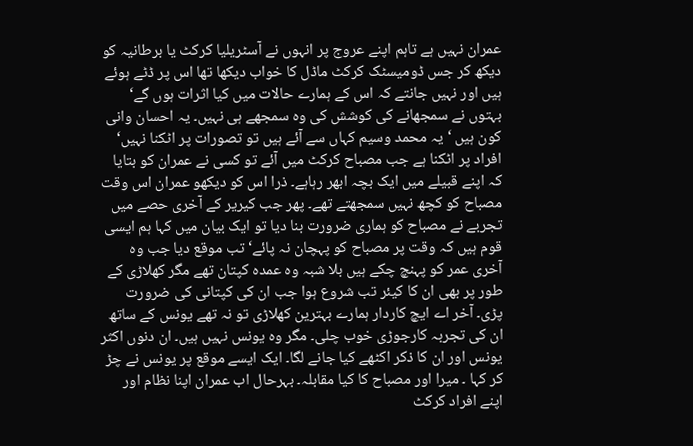عمران نہیں ہے تاہم اپنے عروج پر انہوں نے آسٹریلیا کرکٹ یا برطانیہ کو دیکھ کر جس ڈومیسٹک کرکٹ ماڈل کا خواب دیکھا تھا اس پر ڈٹے ہوئے ہیں اور نہیں جانتے کہ اس کے ہمارے حالات میں کیا اثرات ہوں گے‘ بہتوں نے سمجھانے کی کوشش کی وہ سمجھے ہی نہیں۔ یہ احسان وانی کون ہیں ‘یہ محمد وسیم کہاں سے آئے ہیں تو تصورات پر اٹکنا نہیں‘ افراد پر اٹکنا ہے جب مصباح کرکٹ میں آئے تو کسی نے عمران کو بتایا کہ اپنے قبیلے میں ایک بچہ ابھر رہاہے۔ ذرا اس کو دیکھو عمران اس وقت مصباح کو کچھ نہیں سمجھتے تھے۔ پھر جب کیریر کے آخری حصے میں تجربے نے مصباح کو ہماری ضرورت بنا دیا تو ایک بیان میں کہا ہم ایسی قوم ہیں کہ وقت پر مصباح کو پہچان نہ پائے‘ تب موقع دیا جب وہ آخری عمر کو پہنچ چکے ہیں بلا شبہ وہ عمدہ کپتان تھے مگر کھلاڑی کے طور پر بھی ان کا کیئر تب شروع ہوا جب ان کی کپتانی کی ضرورت پڑی۔ آخر اے ایچ کاردار ہمارے بہترین کھلاڑی تو نہ تھے یونس کے ساتھ ان کی تجربہ کارجوڑی خوب چلی۔ مگر وہ یونس نہیں ہیں۔ ان دنوں اکثر یونس اور ان کا ذکر اکٹھے کیا جانے لگا۔ ایک ایسے موقع پر یونس نے چڑ کر کہا ۔ میرا اور مصباح کا کیا مقابلہ۔ بہرحال اب عمران اپنا نظام اور اپنے افراد کرکٹ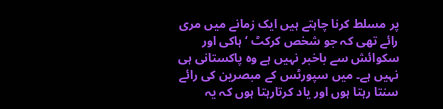پر مسلط کرنا چاہتے ہیں ایک زمانے میں مری رائے تھی کہ جو شخص کرکٹ ‘ ہاکی اور سکوائش سے باخبر نہیں ہے وہ پاکستانی ہی نہیں ہے۔ میں سپورٹس کے مبصرین کی رائے سنتا رہتا ہوں اور یاد کرتارہتا ہوں کہ یہ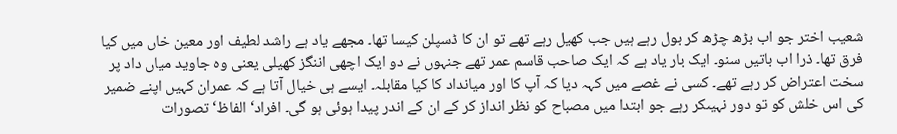شعیب اختر جو اب بڑھ چڑھ کر بول رہے ہیں جب کھیل رہے تھے تو ان کا ڈسپلن کیسا تھا۔ مجھے یاد ہے راشد لطیف اور معین خاں میں کیا فرق تھا۔ ذرا اب باتیں سنو۔ ایک بار یاد ہے کہ ایک صاحب قاسم عمر تھے جنہوں نے دو ایک اچھی اننگز کھیلی یعنی وہ جاوید میاں داد پر سخت اعتراض کر رہے تھے۔ کسی نے غصے میں کہہ دیا کہ آپ کا اور میانداد کا کیا مقابلہ۔ ایسے ہی خیال آتا ہے کہ عمران کہیں اپنے ضمیر کی اس خلش کو تو دور نہیںکر رہے جو ابتدا میں مصباح کو نظر انداز کر کے ان کے اندر پیدا ہوئی ہو گی۔ افراد‘ الفاظ‘ تصورات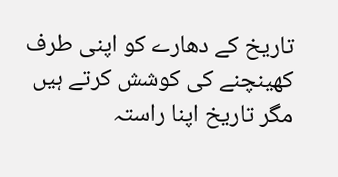تاریخ کے دھارے کو اپنی طرف کھینچنے کی کوشش کرتے ہیں مگر تاریخ اپنا راستہ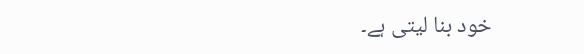خود بنا لیتی ہے۔